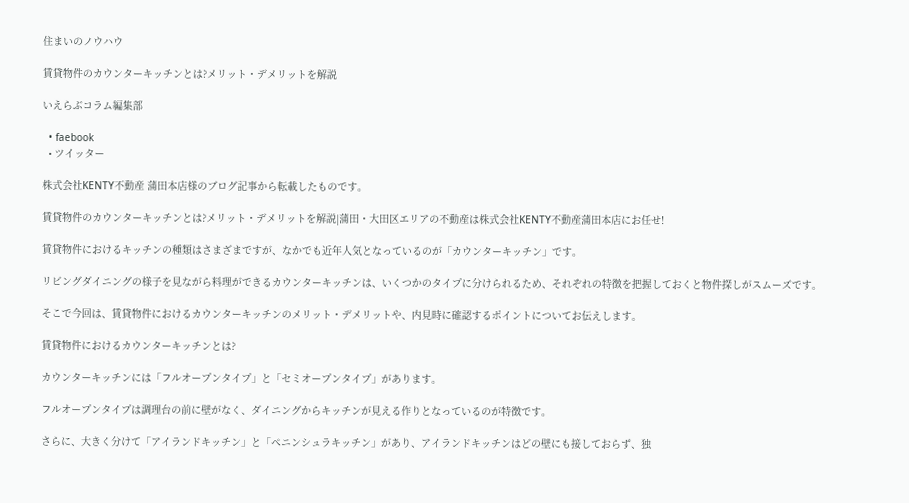住まいのノウハウ

賃貸物件のカウンターキッチンとは?メリット・デメリットを解説

いえらぶコラム編集部

  • faebook
  • ツイッター

株式会社KENTY不動産 蒲田本店様のブログ記事から転載したものです。

賃貸物件のカウンターキッチンとは?メリット・デメリットを解説|蒲田・大田区エリアの不動産は株式会社KENTY不動産蒲田本店にお任せ!

賃貸物件におけるキッチンの種類はさまざまですが、なかでも近年人気となっているのが「カウンターキッチン」です。

リビングダイニングの様子を見ながら料理ができるカウンターキッチンは、いくつかのタイプに分けられるため、それぞれの特徴を把握しておくと物件探しがスムーズです。

そこで今回は、賃貸物件におけるカウンターキッチンのメリット・デメリットや、内見時に確認するポイントについてお伝えします。

賃貸物件におけるカウンターキッチンとは?

カウンターキッチンには「フルオープンタイプ」と「セミオープンタイプ」があります。

フルオープンタイプは調理台の前に壁がなく、ダイニングからキッチンが見える作りとなっているのが特徴です。

さらに、大きく分けて「アイランドキッチン」と「ペニンシュラキッチン」があり、アイランドキッチンはどの壁にも接しておらず、独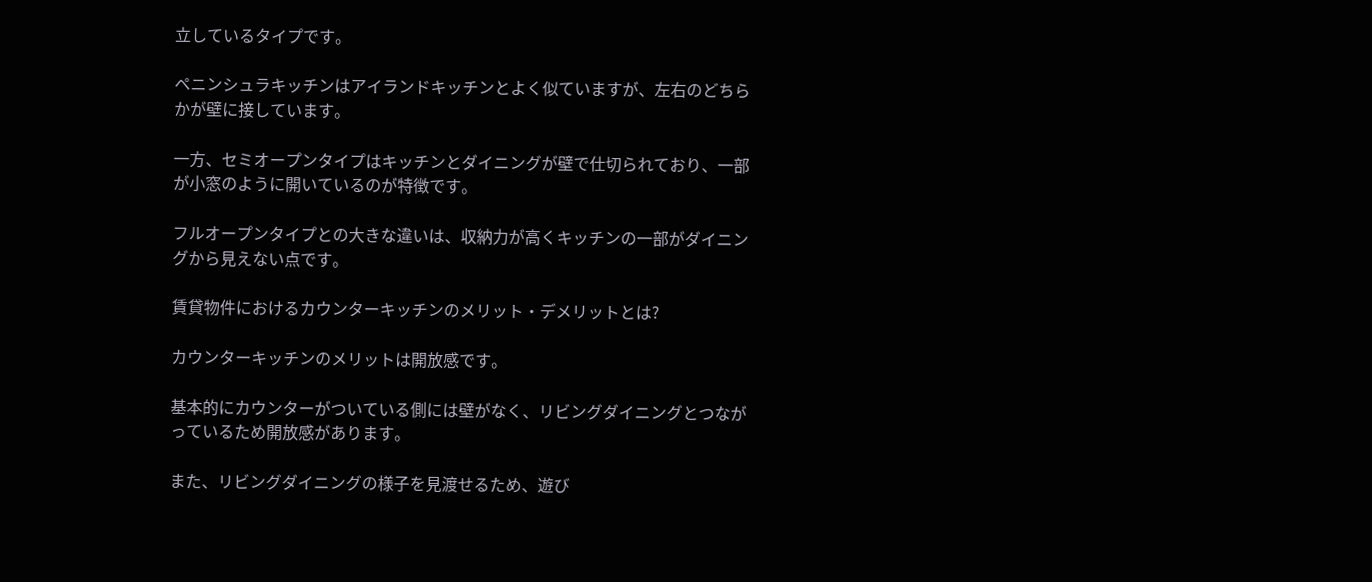立しているタイプです。

ペニンシュラキッチンはアイランドキッチンとよく似ていますが、左右のどちらかが壁に接しています。

一方、セミオープンタイプはキッチンとダイニングが壁で仕切られており、一部が小窓のように開いているのが特徴です。

フルオープンタイプとの大きな違いは、収納力が高くキッチンの一部がダイニングから見えない点です。

賃貸物件におけるカウンターキッチンのメリット・デメリットとは?

カウンターキッチンのメリットは開放感です。

基本的にカウンターがついている側には壁がなく、リビングダイニングとつながっているため開放感があります。

また、リビングダイニングの様子を見渡せるため、遊び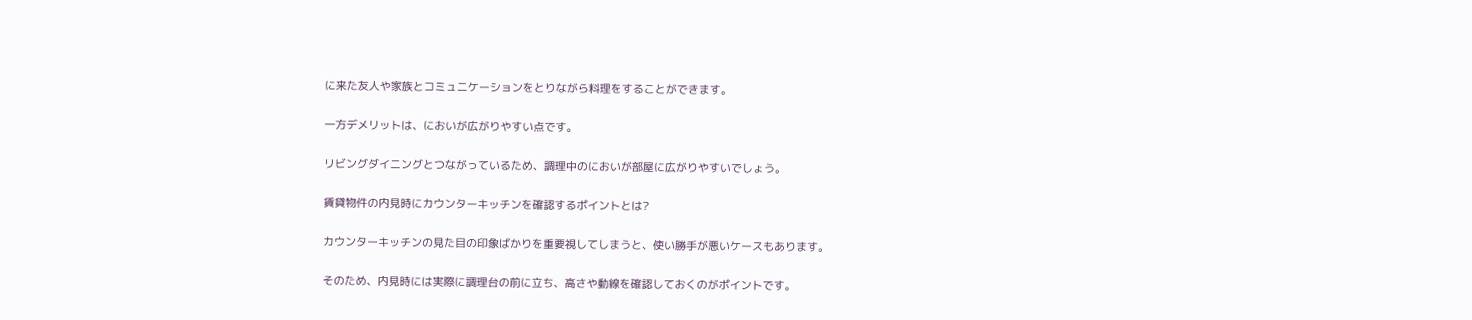に来た友人や家族とコミュニケーションをとりながら料理をすることができます。

一方デメリットは、においが広がりやすい点です。

リビングダイニングとつながっているため、調理中のにおいが部屋に広がりやすいでしょう。

賃貸物件の内見時にカウンターキッチンを確認するポイントとは?

カウンターキッチンの見た目の印象ばかりを重要視してしまうと、使い勝手が悪いケースもあります。

そのため、内見時には実際に調理台の前に立ち、高さや動線を確認しておくのがポイントです。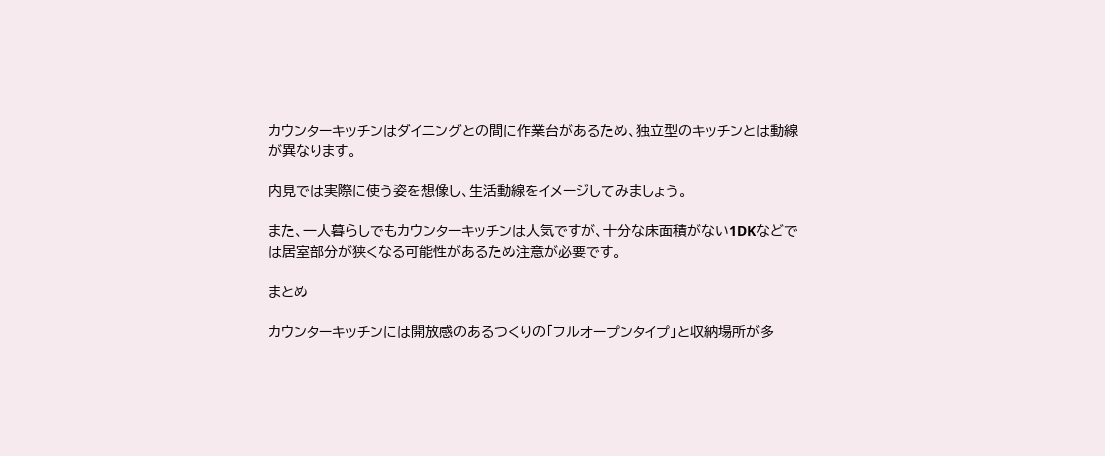カウンターキッチンはダイニングとの間に作業台があるため、独立型のキッチンとは動線が異なります。

内見では実際に使う姿を想像し、生活動線をイメージしてみましょう。

また、一人暮らしでもカウンターキッチンは人気ですが、十分な床面積がない1DKなどでは居室部分が狭くなる可能性があるため注意が必要です。

まとめ

カウンターキッチンには開放感のあるつくりの「フルオープンタイプ」と収納場所が多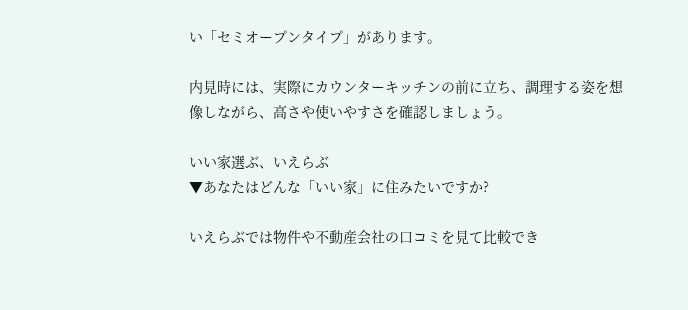い「セミオープンタイプ」があります。

内見時には、実際にカウンターキッチンの前に立ち、調理する姿を想像しながら、高さや使いやすさを確認しましょう。

いい家選ぶ、いえらぶ
▼あなたはどんな「いい家」に住みたいですか?

いえらぶでは物件や不動産会社の口コミを見て比較でき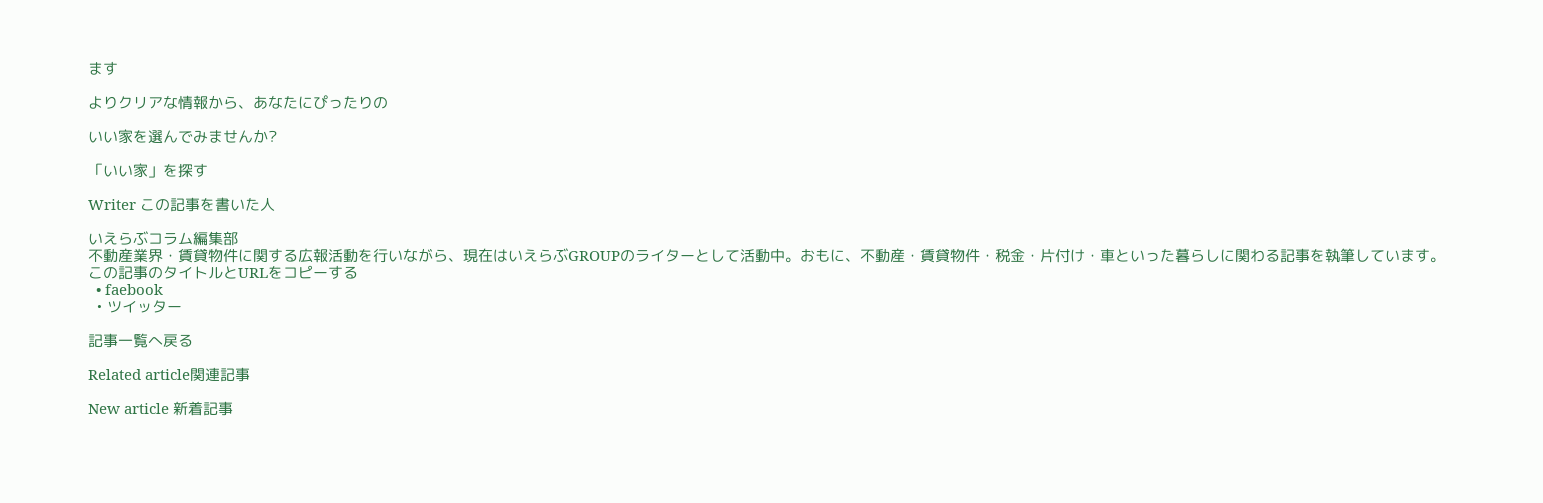ます

よりクリアな情報から、あなたにぴったりの

いい家を選んでみませんか?

「いい家」を探す

Writer この記事を書いた人

いえらぶコラム編集部
不動産業界・賃貸物件に関する広報活動を行いながら、現在はいえらぶGROUPのライターとして活動中。おもに、不動産・賃貸物件・税金・片付け・車といった暮らしに関わる記事を執筆しています。
この記事のタイトルとURLをコピーする
  • faebook
  • ツイッター

記事一覧へ戻る

Related article関連記事

New article 新着記事